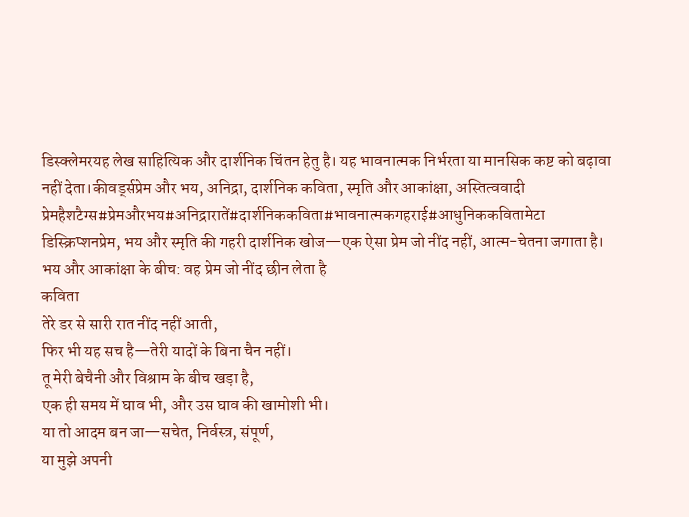डिस्क्लेमरयह लेख साहित्यिक और दार्शनिक चिंतन हेतु है। यह भावनात्मक निर्भरता या मानसिक कष्ट को बढ़ावा नहीं देता।कीवर्ड्सप्रेम और भय, अनिद्रा, दार्शनिक कविता, स्मृति और आकांक्षा, अस्तित्ववादी प्रेमहैशटैग्स#प्रेमऔरभय#अनिद्रारातें#दार्शनिककविता#भावनात्मकगहराई#आधुनिककवितामेटा डिस्क्रिप्शनप्रेम, भय और स्मृति की गहरी दार्शनिक खोज—एक ऐसा प्रेम जो नींद नहीं, आत्म-चेतना जगाता है।
भय और आकांक्षा के बीच: वह प्रेम जो नींद छीन लेता है
कविता
तेरे डर से सारी रात नींद नहीं आती,
फिर भी यह सच है—तेरी यादों के बिना चैन नहीं।
तू मेरी बेचैनी और विश्राम के बीच खड़ा है,
एक ही समय में घाव भी, और उस घाव की खामोशी भी।
या तो आदम बन जा—सचेत, निर्वस्त्र, संपूर्ण,
या मुझे अपनी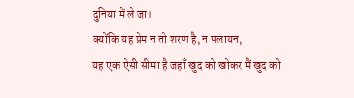दुनिया में ले जा।
क्योंकि यह प्रेम न तो शरण है, न पलायन,
यह एक ऐसी सीमा है जहाँ खुद को खोकर मैं खुद को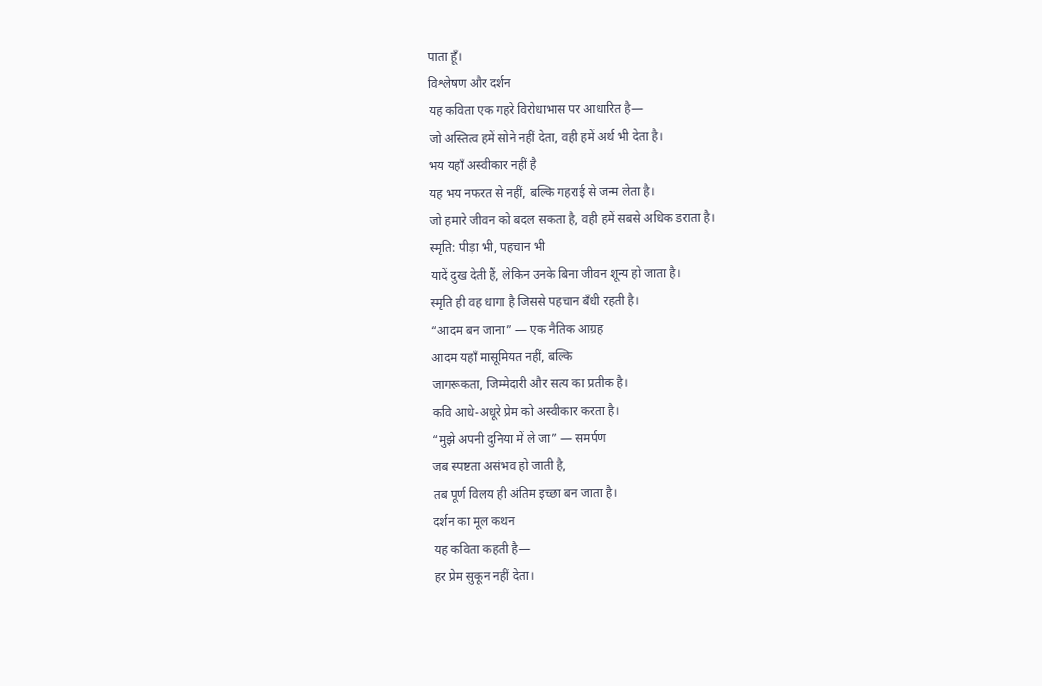पाता हूँ।
विश्लेषण और दर्शन
यह कविता एक गहरे विरोधाभास पर आधारित है—
जो अस्तित्व हमें सोने नहीं देता, वही हमें अर्थ भी देता है।
भय यहाँ अस्वीकार नहीं है
यह भय नफरत से नहीं, बल्कि गहराई से जन्म लेता है।
जो हमारे जीवन को बदल सकता है, वही हमें सबसे अधिक डराता है।
स्मृति: पीड़ा भी, पहचान भी
यादें दुख देती हैं, लेकिन उनके बिना जीवन शून्य हो जाता है।
स्मृति ही वह धागा है जिससे पहचान बँधी रहती है।
“आदम बन जाना” — एक नैतिक आग्रह
आदम यहाँ मासूमियत नहीं, बल्कि
जागरूकता, जिम्मेदारी और सत्य का प्रतीक है।
कवि आधे-अधूरे प्रेम को अस्वीकार करता है।
“मुझे अपनी दुनिया में ले जा” — समर्पण
जब स्पष्टता असंभव हो जाती है,
तब पूर्ण विलय ही अंतिम इच्छा बन जाता है।
दर्शन का मूल कथन
यह कविता कहती है—
हर प्रेम सुकून नहीं देता।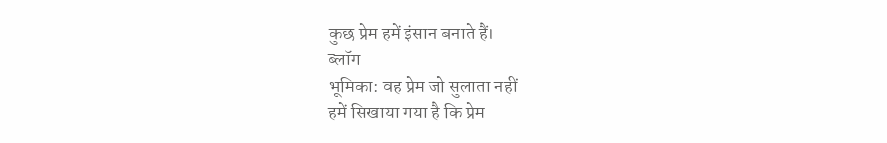कुछ प्रेम हमें इंसान बनाते हैं।
ब्लॉग
भूमिका: वह प्रेम जो सुलाता नहीं
हमें सिखाया गया है कि प्रेम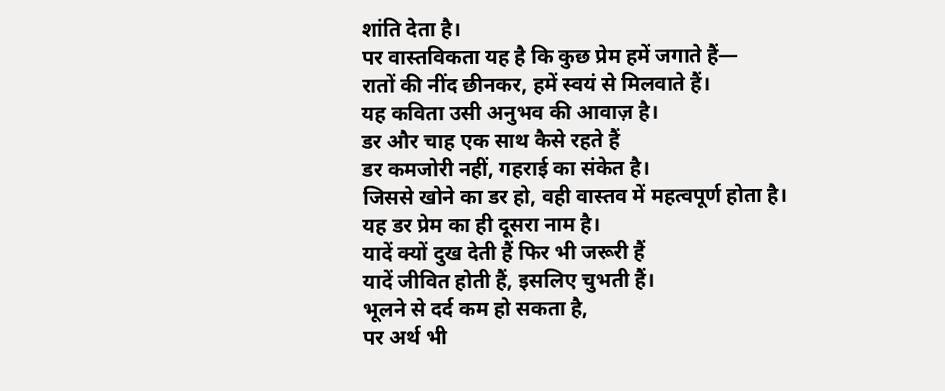शांति देता है।
पर वास्तविकता यह है कि कुछ प्रेम हमें जगाते हैं—
रातों की नींद छीनकर, हमें स्वयं से मिलवाते हैं।
यह कविता उसी अनुभव की आवाज़ है।
डर और चाह एक साथ कैसे रहते हैं
डर कमजोरी नहीं, गहराई का संकेत है।
जिससे खोने का डर हो, वही वास्तव में महत्वपूर्ण होता है।
यह डर प्रेम का ही दूसरा नाम है।
यादें क्यों दुख देती हैं फिर भी जरूरी हैं
यादें जीवित होती हैं, इसलिए चुभती हैं।
भूलने से दर्द कम हो सकता है,
पर अर्थ भी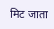मिट जाता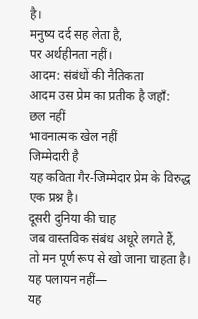है।
मनुष्य दर्द सह लेता है,
पर अर्थहीनता नहीं।
आदम: संबंधों की नैतिकता
आदम उस प्रेम का प्रतीक है जहाँ:
छल नहीं
भावनात्मक खेल नहीं
जिम्मेदारी है
यह कविता गैर-जिम्मेदार प्रेम के विरुद्ध एक प्रश्न है।
दूसरी दुनिया की चाह
जब वास्तविक संबंध अधूरे लगते हैं,
तो मन पूर्ण रूप से खो जाना चाहता है।
यह पलायन नहीं—
यह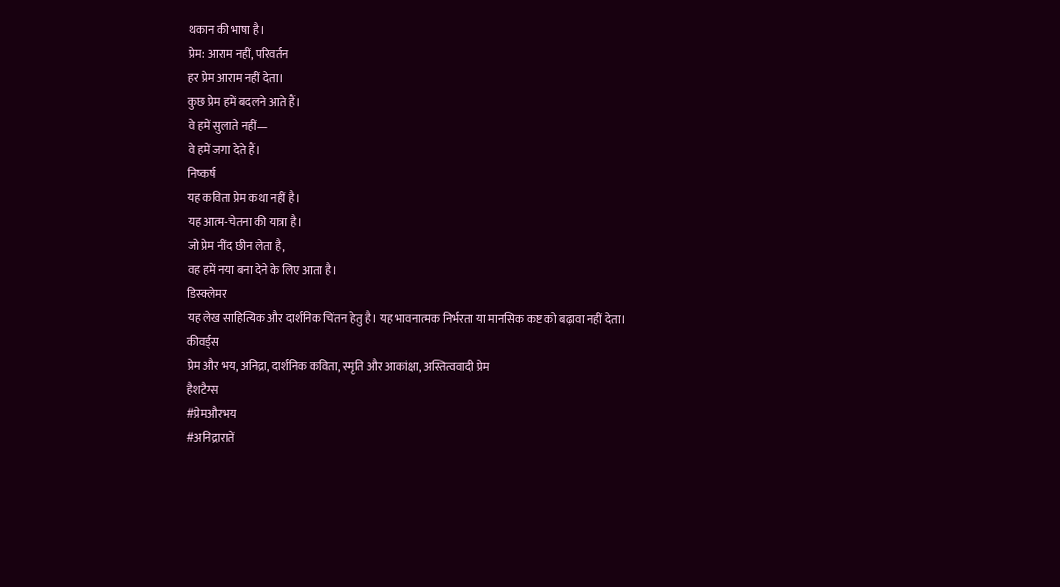थकान की भाषा है।
प्रेम: आराम नहीं, परिवर्तन
हर प्रेम आराम नहीं देता।
कुछ प्रेम हमें बदलने आते हैं।
वे हमें सुलाते नहीं—
वे हमें जगा देते हैं।
निष्कर्ष
यह कविता प्रेम कथा नहीं है।
यह आत्म-चेतना की यात्रा है।
जो प्रेम नींद छीन लेता है,
वह हमें नया बना देने के लिए आता है।
डिस्क्लेमर
यह लेख साहित्यिक और दार्शनिक चिंतन हेतु है। यह भावनात्मक निर्भरता या मानसिक कष्ट को बढ़ावा नहीं देता।
कीवर्ड्स
प्रेम और भय, अनिद्रा, दार्शनिक कविता, स्मृति और आकांक्षा, अस्तित्ववादी प्रेम
हैशटैग्स
#प्रेमऔरभय
#अनिद्रारातें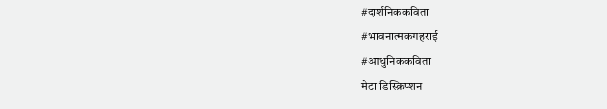#दार्शनिककविता
#भावनात्मकगहराई
#आधुनिककविता
मेटा डिस्क्रिप्शन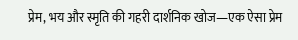प्रेम, भय और स्मृति की गहरी दार्शनिक खोज—एक ऐसा प्रेम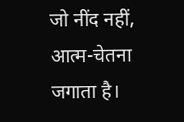जो नींद नहीं, आत्म-चेतना जगाता है।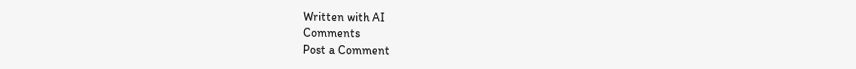Written with AI
Comments
Post a Comment